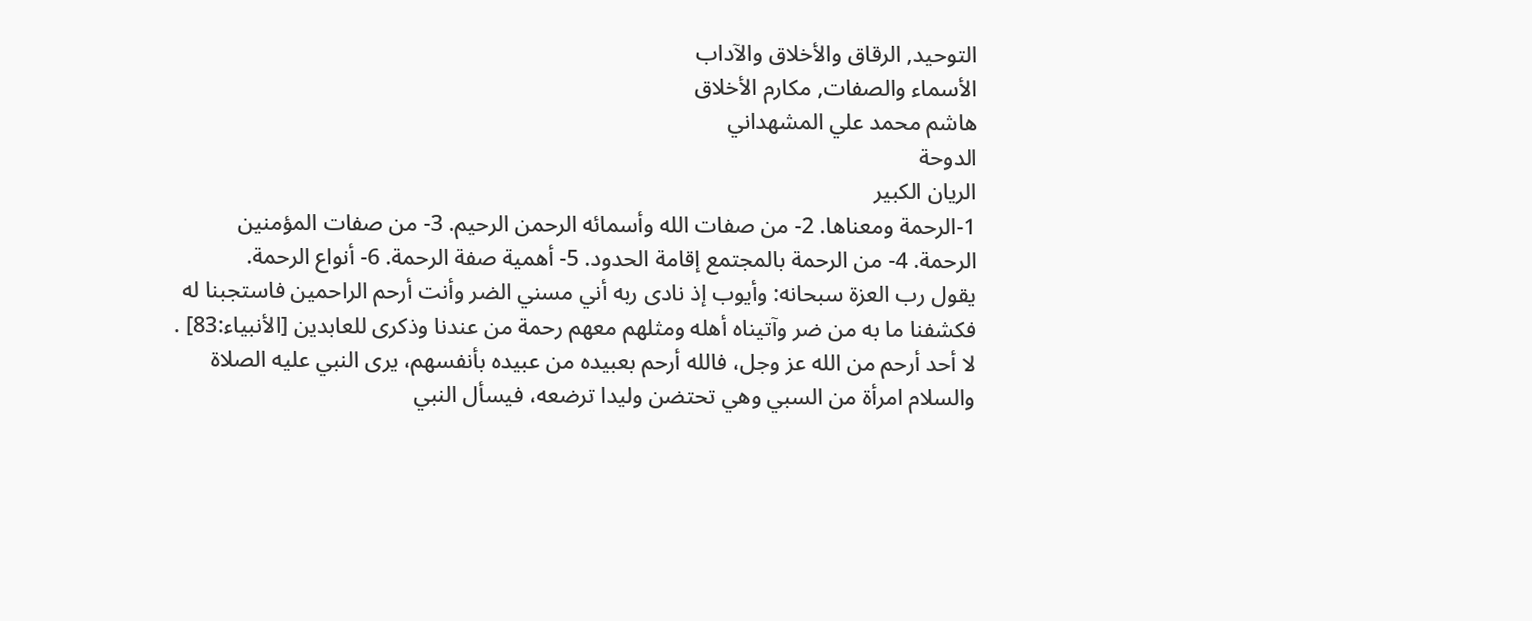التوحيد, الرقاق والأخلاق والآداب
الأسماء والصفات, مكارم الأخلاق
هاشم محمد علي المشهداني
الدوحة
الريان الكبير
1-الرحمة ومعناها. 2- من صفات الله وأسمائه الرحمن الرحيم. 3- من صفات المؤمنين
الرحمة. 4- من الرحمة بالمجتمع إقامة الحدود. 5- أهمية صفة الرحمة. 6- أنواع الرحمة.
يقول رب العزة سبحانه: وأيوب إذ نادى ربه أني مسني الضر وأنت أرحم الراحمين فاستجبنا له فكشفنا ما به من ضر وآتيناه أهله ومثلهم معهم رحمة من عندنا وذكرى للعابدين [الأنبياء:83] .
لا أحد أرحم من الله عز وجل، فالله أرحم بعبيده من عبيده بأنفسهم، يرى النبي عليه الصلاة والسلام امرأة من السبي وهي تحتضن وليدا ترضعه، فيسأل النبي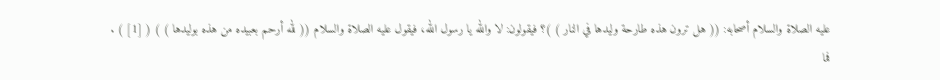عليه الصلاة والسلام أصحابه: (( هل ترون هذه طارحة وليدها في النار ) )؟ فيقولون: لا والله يا رسول الله، فيقول عليه الصلاة والسلام (( لله أرحم بعبيده من هذه بوليدها ) ) ( [1] ) .
فما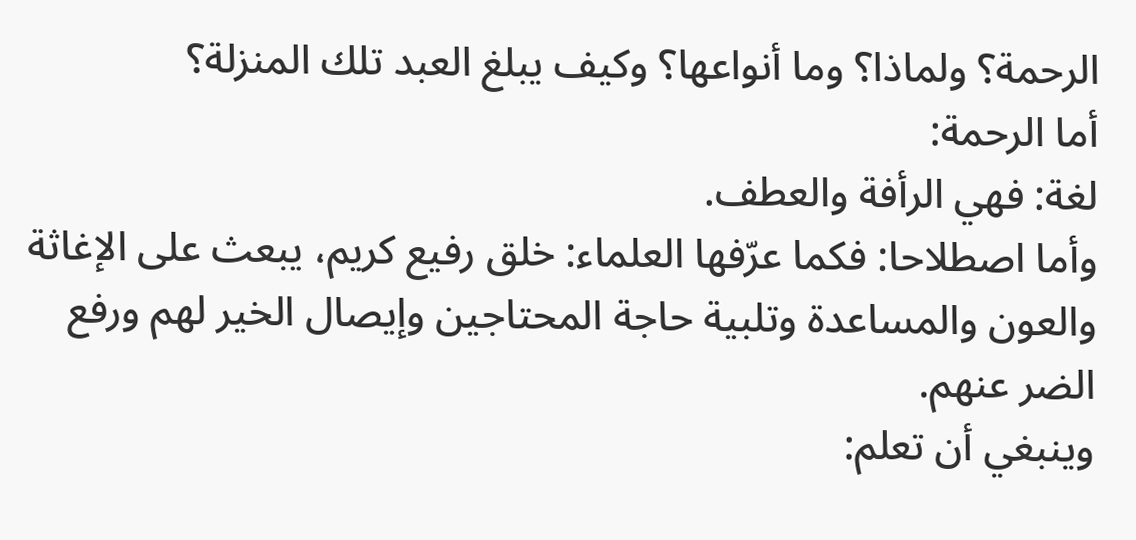الرحمة؟ ولماذا؟ وما أنواعها؟ وكيف يبلغ العبد تلك المنزلة؟
أما الرحمة:
لغة: فهي الرأفة والعطف.
وأما اصطلاحا: فكما عرّفها العلماء: خلق رفيع كريم، يبعث على الإغاثة والعون والمساعدة وتلبية حاجة المحتاجين وإيصال الخير لهم ورفع الضر عنهم.
وينبغي أن تعلم: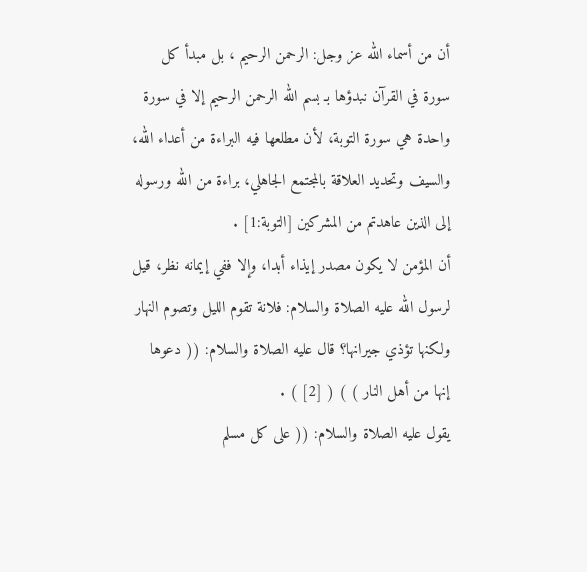أن من أسماء الله عز وجل: الرحمن الرحيم ، بل مبدأ كل سورة في القرآن نبدؤها بـ بسم الله الرحمن الرحيم إلا في سورة واحدة هي سورة التوبة، لأن مطلعها فيه البراءة من أعداء الله، والسيف وتحديد العلاقة بالمجتمع الجاهلي، براءة من الله ورسوله إلى الذين عاهدتم من المشركين [التوبة:1] .
أن المؤمن لا يكون مصدر إيذاء أبدا، وإلا ففي إيمانه نظر، قيل لرسول الله عليه الصلاة والسلام: فلانة تقوم الليل وتصوم النهار ولكنها تؤذي جيرانها؟ قال عليه الصلاة والسلام: (( دعوها إنها من أهل النار ) ) ( [2] ) .
يقول عليه الصلاة والسلام: (( على كل مسلم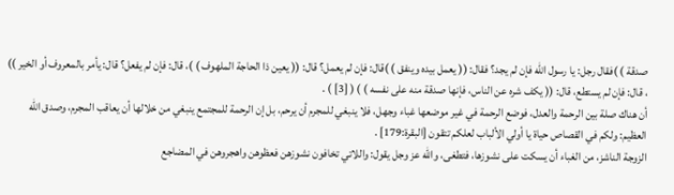صدقة ) )فقال رجل: يا رسول الله فإن لم يجد؟ فقال: (( يعمل بيده وينفق ) )قال: فإن لم يعمل؟ قال: (( يعين ذا الحاجة الملهوف ) )، قال: فإن لم يفعل؟ قال: يأمر بالمعروف أو الخير )) ، قال: فإن لم يستطع، قال: (( يكف شره عن الناس، فإنها صدقة منه على نفسه ) ) ( [3] ) .
أن هناك صلة بين الرحمة والعدل، فوضع الرحمة في غير موضعها غباء وجهل، فلا ينبغي للمجرم أن يرحم، بل إن الرحمة للمجتمع ينبغي من خلالها أن يعاقب المجرم، وصدق الله العظيم: ولكم في القصاص حياة يا أولي الألباب لعلكم تتقون [البقرة:179] .
الزوجة الناشز، من الغباء أن يسكت على نشوزها، فتطغى، والله عز وجل يقول: واللاتي تخافون نشوزهن فعظوهن واهجروهن في المضاجع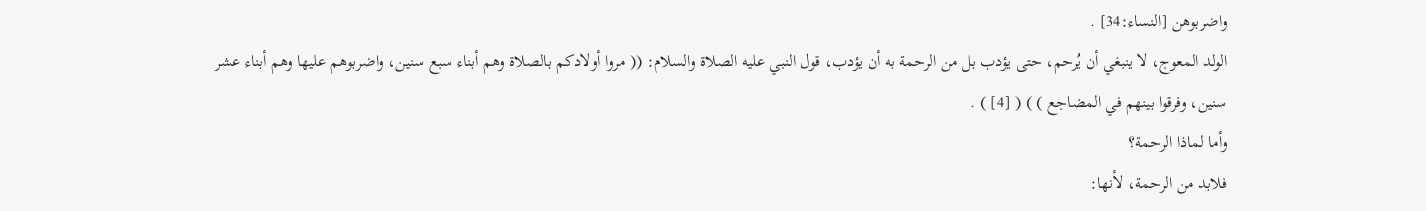واضربوهن [النساء:34] .
الولد المعوج، لا ينبغي أن يُرحم، حتى يؤدب بل من الرحمة به أن يؤدب، قول النبي عليه الصلاة والسلام: (( مروا أولادكم بالصلاة وهم أبناء سبع سنين، واضربوهم عليها وهم أبناء عشر سنين، وفرقوا بينهم في المضاجع ) ) ( [4] ) .
وأما لماذا الرحمة؟
فلابد من الرحمة، لأنها: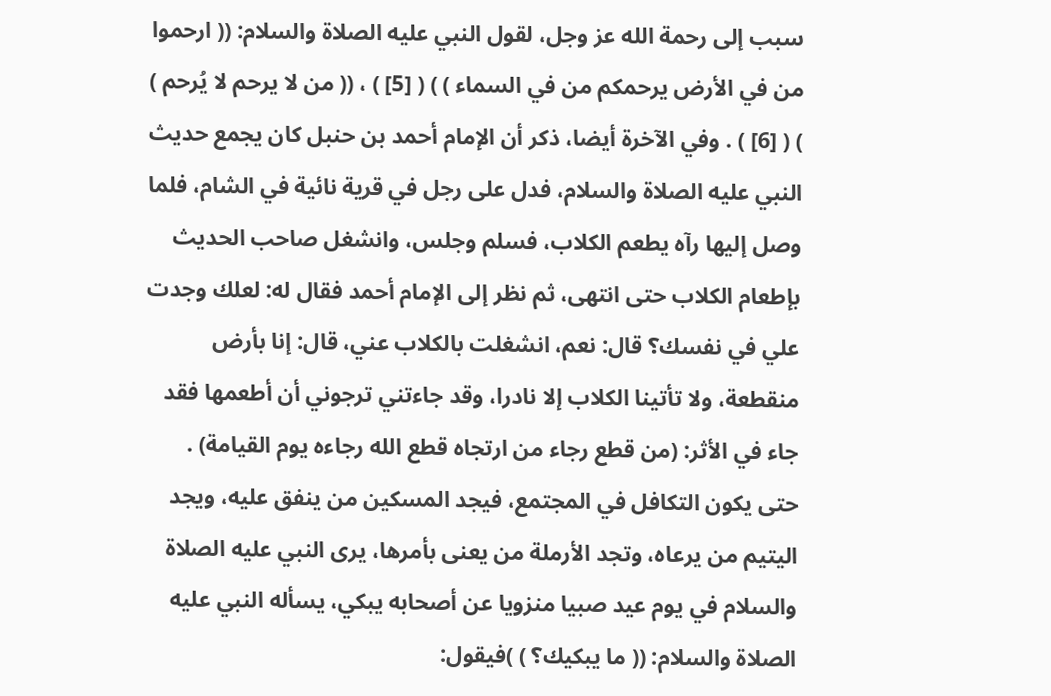سبب إلى رحمة الله عز وجل، لقول النبي عليه الصلاة والسلام: (( ارحموا من في الأرض يرحمكم من في السماء ) ) ( [5] ) ، (( من لا يرحم لا يُرحم ) ) ( [6] ) . وفي الآخرة أيضا، ذكر أن الإمام أحمد بن حنبل كان يجمع حديث النبي عليه الصلاة والسلام، فدل على رجل في قرية نائية في الشام، فلما وصل إليها رآه يطعم الكلاب، فسلم وجلس، وانشغل صاحب الحديث بإطعام الكلاب حتى انتهى، ثم نظر إلى الإمام أحمد فقال له: لعلك وجدت علي في نفسك؟ قال: نعم، انشغلت بالكلاب عني، قال: إنا بأرض منقطعة، ولا تأتينا الكلاب إلا نادرا، وقد جاءتني ترجوني أن أطعمها فقد جاء في الأثر: (من قطع رجاء من ارتجاه قطع الله رجاءه يوم القيامة) .
حتى يكون التكافل في المجتمع، فيجد المسكين من ينفق عليه، ويجد اليتيم من يرعاه، وتجد الأرملة من يعنى بأمرها، يرى النبي عليه الصلاة والسلام في يوم عيد صبيا منزويا عن أصحابه يبكي، يسأله النبي عليه الصلاة والسلام: (( ما يبكيك؟ ) )فيقول: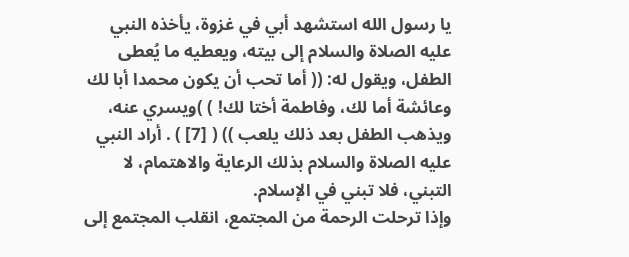يا رسول الله استشهد أبي في غزوة، يأخذه النبي عليه الصلاة والسلام إلى بيته، ويعطيه ما يُعطى الطفل، ويقول له: (( أما تحب أن يكون محمدا أبا لك وعائشة أما لك، وفاطمة أختا لك! ) )ويسري عنه، ويذهب الطفل بعد ذلك يلعب )) ( [7] ) . أراد النبي عليه الصلاة والسلام بذلك الرعاية والاهتمام، لا التبني، فلا تبني في الإسلام.
وإذا ترحلت الرحمة من المجتمع، انقلب المجتمع إلى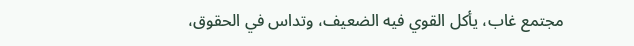مجتمع غاب، يأكل القوي فيه الضعيف، وتداس في الحقوق،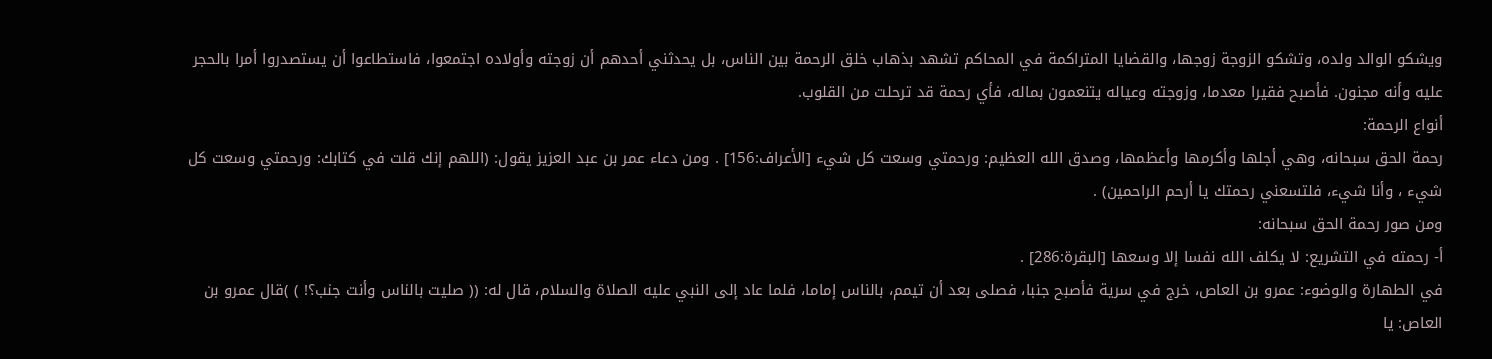ويشكو الوالد ولده، وتشكو الزوجة زوجها، والقضايا المتراكمة في المحاكم تشهد بذهاب خلق الرحمة بين الناس، بل يحدثني أحدهم أن زوجته وأولاده اجتمعوا، فاستطاعوا أن يستصدروا أمرا بالحجر عليه وأنه مجنون. فأصبح فقيرا معدما، وزوجته وعياله يتنعمون بماله، فأي رحمة قد ترحلت من القلوب.
أنواع الرحمة:
رحمة الحق سبحانه، وهي أجلها وأكرمها وأعظمها، وصدق الله العظيم: ورحمتي وسعت كل شيء [الأعراف:156] . ومن دعاء عمر بن عبد العزيز يقول: (اللهم إنك قلت في كتابك: ورحمتي وسعت كل شيء ، وأنا شيء، فلتسعني رحمتك يا أرحم الراحمين) .
ومن صور رحمة الحق سبحانه:
أ- رحمته في التشريع: لا يكلف الله نفسا إلا وسعها [البقرة:286] .
في الطهارة والوضوء: عمرو بن العاص، خرج في سرية فأصبح جنبا، فصلى بعد أن تيمم، بالناس إماما، فلما عاد إلى النبي عليه الصلاة والسلام، قال له: (( صليت بالناس وأنت جنب؟! ) )قال عمرو بن العاص: يا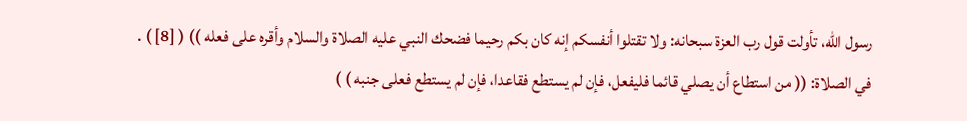رسول الله، تأولت قول رب العزة سبحانه: ولا تقتلوا أنفسكم إنه كان بكم رحيما فضحك النبي عليه الصلاة والسلام وأقره على فعله )) ( [8] ) .
في الصلاة: (( من استطاع أن يصلي قائما فليفعل، فإن لم يستطع فقاعدا، فإن لم يستطع فعلى جنبه ) )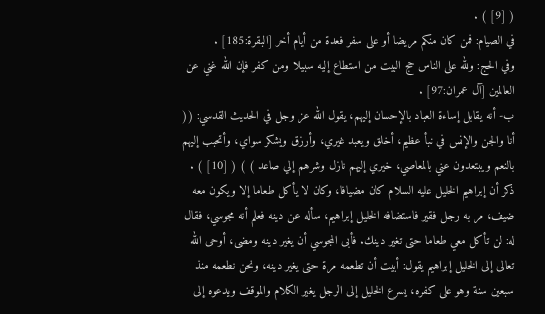( [9] ) .
في الصيام: فمن كان منكم مريضا أو على سفر فعدة من أيام أخر [البقرة:185] .
وفي الحج: ولله على الناس حج البيت من استطاع إليه سبيلا ومن كفر فإن الله غني عن العالمين [آل عمران:97] .
ب- أنه يقابل إساءة العباد بالإحسان إليهم، يقول الله عز وجل في الحديث القدسي: (( أنا والجن والإنس في نبأ عظيم، أخلق ويعبد غيري، وأرزق ويشكر سواي، وأتحبب إليهم بالنعم ويبتعدون عني بالمعاصي، خيري إليهم نازل وشرهم إلي صاعد ) ) ( [10] ) .
ذكر أن إبراهيم الخليل عليه السلام كان مضيافا، وكان لا يأكل طعاما إلا ويكون معه ضيف، مر به رجل فقير فاستضافه الخليل إبراهيم، سأله عن دينه فعلم أنه مجوسي، فقال له: لن تأكل معي طعاما حتى تغير دينك. فأبى المجوسي أن يغير دينه ومضى، أوحى الله تعالى إلى الخليل إبراهيم يقول: أبيت أن تطعمه مرة حتى يغير دينه، ونحن نطعمه منذ سبعين سنة وهو على كفره، يسرع الخليل إلى الرجل يغير الكلام والموقف ويدعوه إلى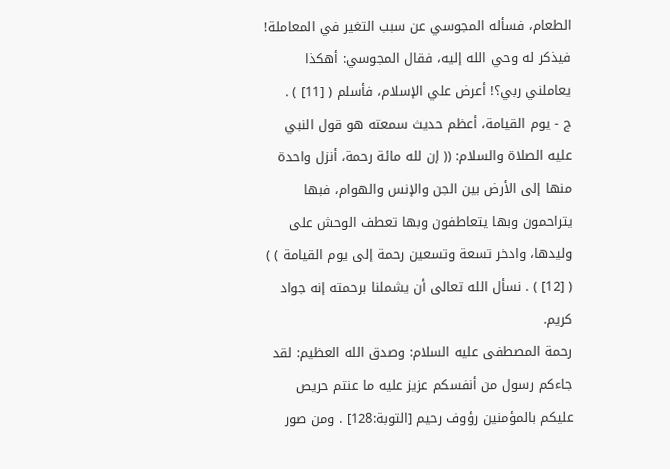الطعام، فسأله المجوسي عن سبب التغير في المعاملة! فيذكر له وحي الله إليه، فقال المجوسي: أهكذا يعاملني ربي؟! أعرض علي الإسلام، فأسلم ( [11] ) .
ج - يوم القيامة، أعظم حديث سمعته هو قول النبي عليه الصلاة والسلام: (( إن لله مائة رحمة، أنزل واحدة منها إلى الأرض بين الجن والإنس والهوام، فبها يتراحمون وبها يتعاطفون وبها تعطف الوحش على وليدها، وادخر تسعة وتسعين رحمة إلى يوم القيامة ) ) ( [12] ) . نسأل الله تعالى أن يشملنا برحمته إنه جواد كريم.
رحمة المصطفى عليه السلام: وصدق الله العظيم: لقد جاءكم رسول من أنفسكم عزيز عليه ما عنتم حريص عليكم بالمؤمنين رؤوف رحيم [التوبة:128] . ومن صور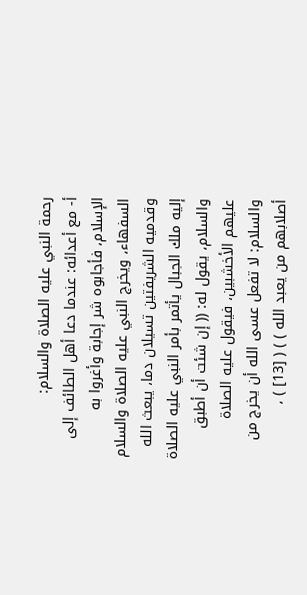رحمة النبي عليه الصلاة والسلام:
أ- مع أعدائه: عندما دعا أهل الطائف إلى الإسلام، فأجابوه شر إجابة وأغروا به السفهاء، ويخرج النبي عليه الصلاة والسلام وقدميه الشريفتين تسيلان دما، يبعث الله إليه ملك الجبال يأتمر بأمر النبي عليه الصلاة والسلام، يقول له: (( إن شئت أن أطبق عليهم الأخشبين، فيقول عليه الصلاة والسلام: لا تفعل عسى الله أن يخرج من أصلابهم من يعبد الله ) ) ( [13] ) ،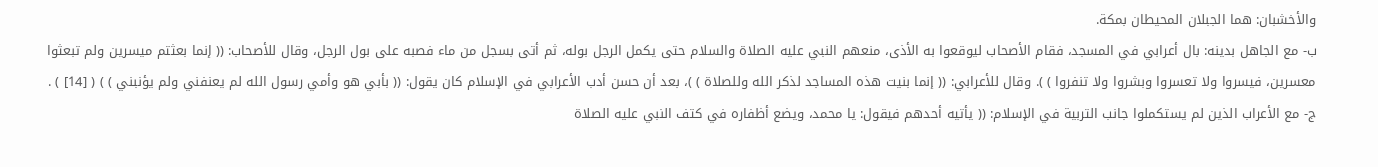والأخشبان: هما الجبلان المحيطان بمكة.
ب- مع الجاهل بدينه: بال أعرابي في المسجد، فقام الأصحاب ليوقعوا به الأذى، منعهم النبي عليه الصلاة والسلام حتى يكمل الرجل بوله، ثم أتى بسجل من ماء فصبه على بول الرجل، وقال للأصحاب: (( إنما بعثتم ميسرين ولم تبعثوا معسرين، فيسروا ولا تعسروا وبشروا ولا تنفروا ) ). وقال للأعرابي: (( إنما بنيت هذه المساجد لذكر الله وللصلاة ) )، بعد أن حسن أدب الأعرابي في الإسلام كان يقول: (( بأبي هو وأمي رسول الله لم يعنفني ولم يؤنبني ) ) ( [14] ) .
ج- مع الأعراب الذين لم يستكملوا جانب التربية في الإسلام: (( يأتيه أحدهم فيقول: يا محمد، ويضع أظفاره في كتف النبي عليه الصلاة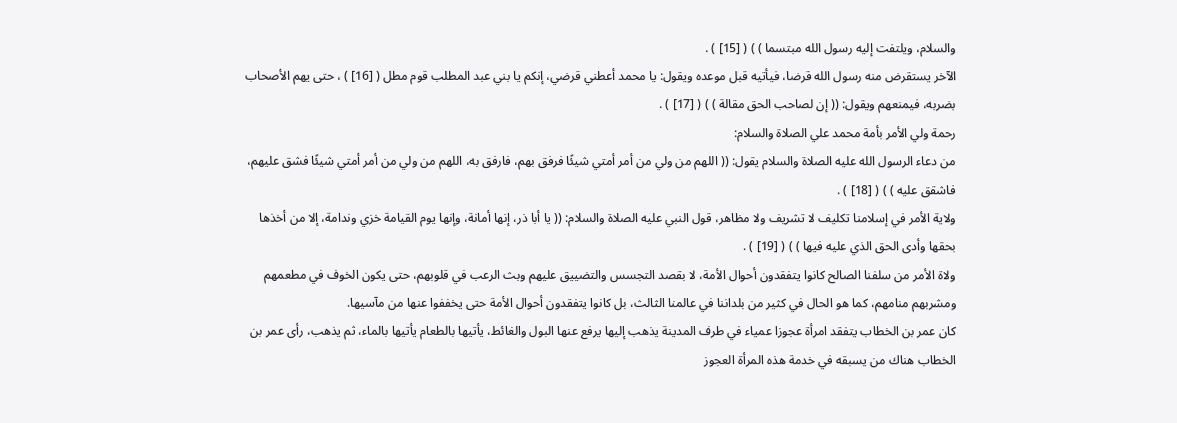والسلام، ويلتفت إليه رسول الله مبتسما ) ) ( [15] ) .
الآخر يستقرض منه رسول الله قرضا، فيأتيه قبل موعده ويقول: يا محمد أعطني قرضي، إنكم يا بني عبد المطلب قوم مطل ( [16] ) ، حتى يهم الأصحاب بضربه، فيمنعهم ويقول: (( إن لصاحب الحق مقالة ) ) ( [17] ) .
رحمة ولي الأمر بأمة محمد علي الصلاة والسلام:
من دعاء الرسول الله عليه الصلاة والسلام يقول: (( اللهم من ولي من أمر أمتي شيئًا فرفق بهم، فارفق به، اللهم من ولي من أمر أمتي شيئًا فشق عليهم، فاشقق عليه ) ) ( [18] ) .
ولاية الأمر في إسلامنا تكليف لا تشريف ولا مظاهر، قول النبي عليه الصلاة والسلام: (( يا أبا ذر، إنها أمانة، وإنها يوم القيامة خزي وندامة، إلا من أخذها بحقها وأدى الحق الذي عليه فيها ) ) ( [19] ) .
ولاة الأمر من سلفنا الصالح كانوا يتفقدون أحوال الأمة، لا بقصد التجسس والتضييق عليهم وبث الرعب في قلوبهم، حتى يكون الخوف في مطعمهم ومشربهم منامهم، كما هو الحال في كثير من بلداننا في عالمنا الثالث، بل كانوا يتفقدون أحوال الأمة حتى يخففوا عنها من مآسيها.
كان عمر بن الخطاب يتفقد امرأة عجوزا عمياء في طرف المدينة يذهب إليها يرفع عنها البول والغائط، يأتيها بالطعام يأتيها بالماء، ثم يذهب، رأى عمر بن الخطاب هناك من يسبقه في خدمة هذه المرأة العجوز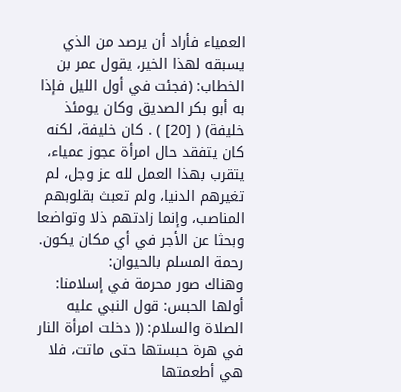العمياء فأراد أن يرصد من الذي يسبقه لهذا الخير، يقول عمر بن الخطاب: (فجئت في أول الليل فإذا به أبو بكر الصديق وكان يومئذ خليفة) ( [20] ) . كان خليفة، لكنه كان يتفقد حال امرأة عجوز عمياء، يتقرب بهذا العمل لله عز وجل، لم تغيرهم الدنيا، ولم تعبث بقلوبهم المناصب، وإنما زادتهم ذلا وتواضعا وبحثا عن الأجر في أي مكان يكون.
رحمة المسلم بالحيوان:
وهناك صور محرمة في إسلامنا:
أولها الحبس: قول النبي عليه الصلاة والسلام: (( دخلت امرأة النار في هرة حبستها حتى ماتت، فلا هي أطعمتها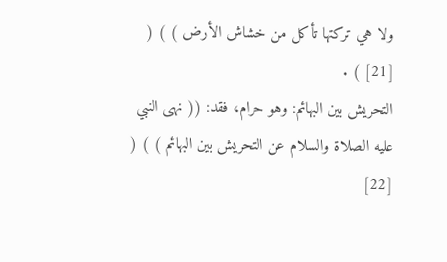ولا هي تركتها تأكل من خشاش الأرض ) ) ( [21] ) .
التحريش بين البهائم: وهو حرام، فقد: (( نهى النبي عليه الصلاة والسلام عن التحريش بين البهائم ) ) ( [22]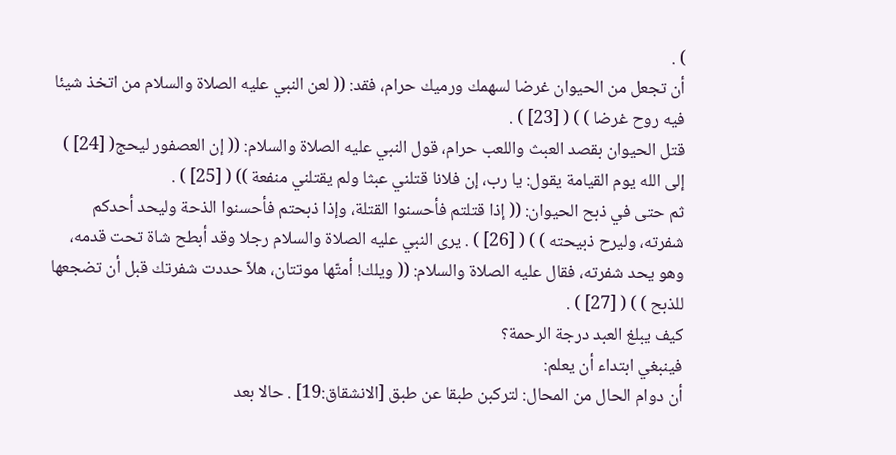) .
أن تجعل من الحيوان غرضا لسهمك ورميك حرام، فقد: (( لعن النبي عليه الصلاة والسلام من اتخذ شيئا فيه روح غرضا ) ) ( [23] ) .
قتل الحيوان بقصد العبث واللعب حرام، قول النبي عليه الصلاة والسلام: (( إن العصفور ليحج( [24] ) إلى الله يوم القيامة يقول: يا رب، إن فلانا قتلني عبثا ولم يقتلني منفعة )) ( [25] ) .
ثم حتى في ذبح الحيوان: (( إذا قتلتم فأحسنوا القتلة، وإذا ذبحتم فأحسنوا الذحة وليحد أحدكم شفرته، وليرح ذبيحته ) ) ( [26] ) . يرى النبي عليه الصلاة والسلام رجلا وقد أبطح شاة تحت قدمه، وهو يحد شفرته، فقال عليه الصلاة والسلام: (( ويلك! أمتّها موتتان، هلاّ حددت شفرتك قبل أن تضجعها للذبح ) ) ( [27] ) .
كيف يبلغ العبد درجة الرحمة؟
فينبغي ابتداء أن يعلم:
أن دوام الحال من المحال: لتركبن طبقا عن طبق [الانشقاق:19] . حالا بعد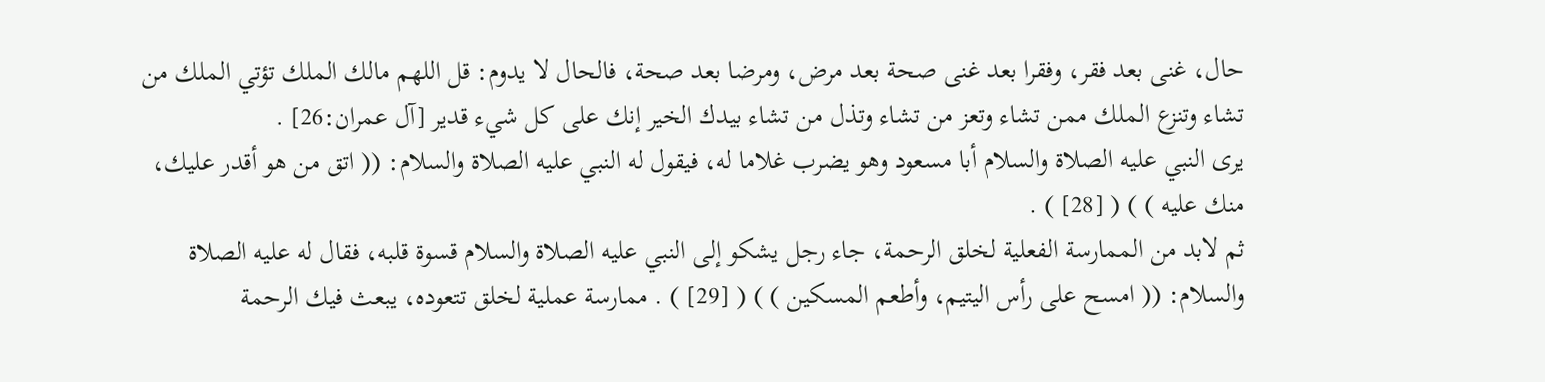حال، غنى بعد فقر، وفقرا بعد غنى صحة بعد مرض، ومرضا بعد صحة، فالحال لا يدوم: قل اللهم مالك الملك تؤتي الملك من تشاء وتنزع الملك ممن تشاء وتعز من تشاء وتذل من تشاء بيدك الخير إنك على كل شيء قدير [آل عمران:26] .
يرى النبي عليه الصلاة والسلام أبا مسعود وهو يضرب غلاما له، فيقول له النبي عليه الصلاة والسلام: (( اتق من هو أقدر عليك، منك عليه ) ) ( [28] ) .
ثم لابد من الممارسة الفعلية لخلق الرحمة، جاء رجل يشكو إلى النبي عليه الصلاة والسلام قسوة قلبه، فقال له عليه الصلاة والسلام: (( امسح على رأس اليتيم، وأطعم المسكين ) ) ( [29] ) . ممارسة عملية لخلق تتعوده، يبعث فيك الرحمة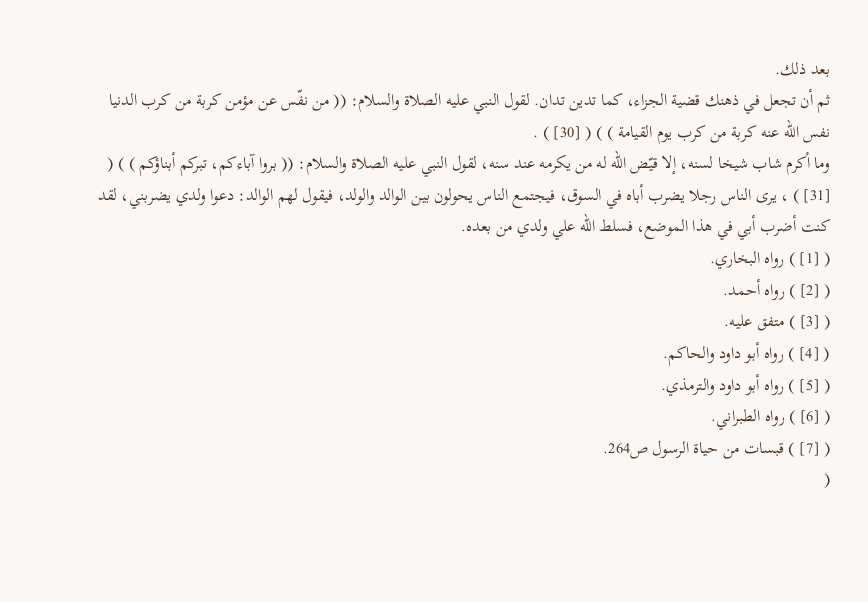بعد ذلك.
ثم أن تجعل في ذهنك قضية الجزاء، كما تدين تدان. لقول النبي عليه الصلاة والسلام: (( من نفّس عن مؤمن كربة من كرب الدنيا نفس الله عنه كربة من كرب يوم القيامة ) ) ( [30] ) .
وما أكرم شاب شيخا لسنه، إلا قيّض الله له من يكرمه عند سنه، لقول النبي عليه الصلاة والسلام: (( بروا آباءكم، تبركم أبناؤكم ) ) ( [31] ) ، يرى الناس رجلا يضرب أباه في السوق، فيجتمع الناس يحولون بين الوالد والولد، فيقول لهم الوالد: دعوا ولدي يضربني، لقد كنت أضرب أبي في هذا الموضع، فسلط الله علي ولدي من بعده.
( [1] ) رواه البخاري.
( [2] ) رواه أحمد.
( [3] ) متفق عليه.
( [4] ) رواه أبو داود والحاكم.
( [5] ) رواه أبو داود والترمذي.
( [6] ) رواه الطبراني.
( [7] ) قبسات من حياة الرسول ص264.
(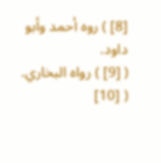[8] ) روه أحمد وأبو داود.
( [9] ) رواه البخاري.
( [10]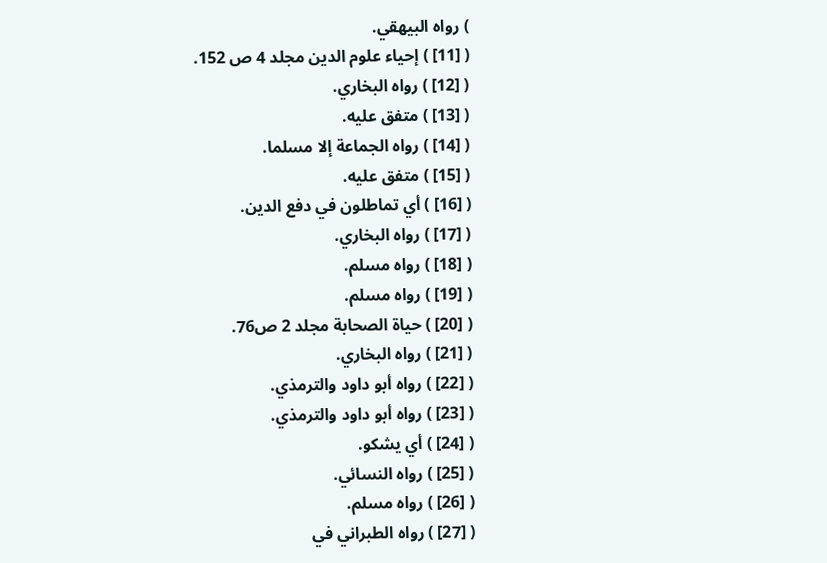) رواه البيهقي.
( [11] ) إحياء علوم الدين مجلد 4 ص 152.
( [12] ) رواه البخاري.
( [13] ) متفق عليه.
( [14] ) رواه الجماعة إلا مسلما.
( [15] ) متفق عليه.
( [16] ) أي تماطلون في دفع الدين.
( [17] ) رواه البخاري.
( [18] ) رواه مسلم.
( [19] ) رواه مسلم.
( [20] ) حياة الصحابة مجلد 2 ص76.
( [21] ) رواه البخاري.
( [22] ) رواه أبو داود والترمذي.
( [23] ) رواه أبو داود والترمذي.
( [24] ) أي يشكو.
( [25] ) رواه النسائي.
( [26] ) رواه مسلم.
( [27] ) رواه الطبراني في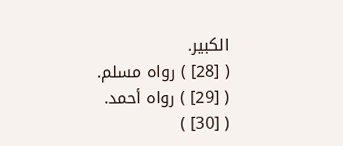الكبير.
( [28] ) رواه مسلم.
( [29] ) رواه أحمد.
( [30] )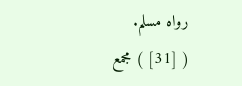رواه مسلم.
( [31] ) مجمع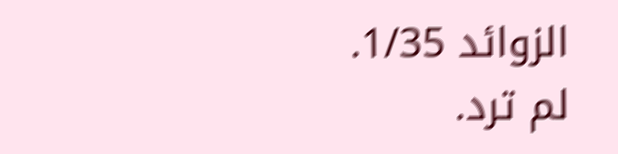الزوائد 1/35.
لم ترد.